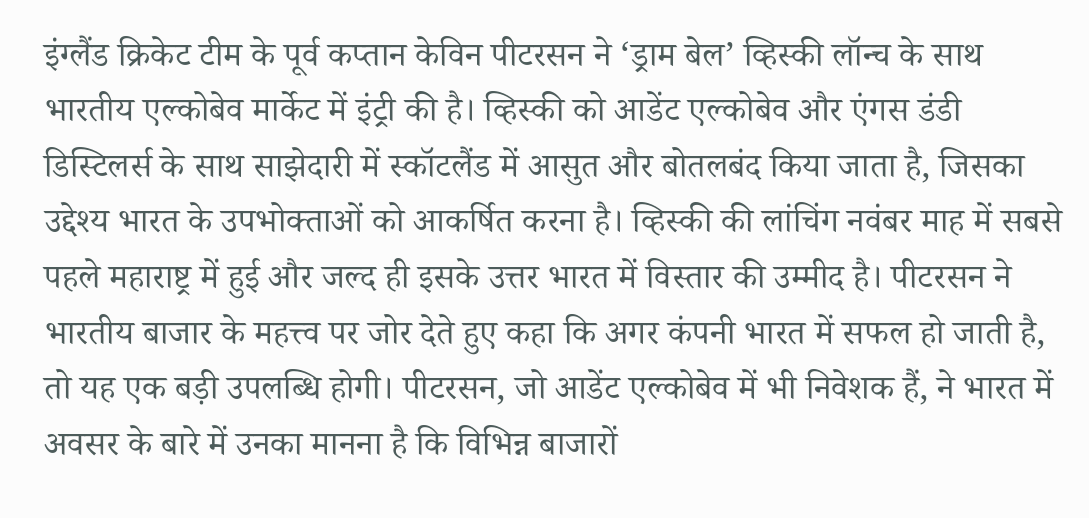इंग्लैंड क्रिकेट टीम के पूर्व कप्तान केविन पीटरसन ने ‘ड्राम बेल’ व्हिस्की लॉन्च के साथ भारतीय एल्कोबेव मार्केट में इंट्री की है। व्हिस्की को आडेंट एल्कोबेव और एंगस डंडी डिस्टिलर्स के साथ साझेदारी में स्कॉटलैंड में आसुत और बोतलबंद किया जाता है, जिसका उद्देश्य भारत के उपभोक्ताओं को आकर्षित करना है। व्हिस्की की लांचिंग नवंबर माह में सबसे पहले महाराष्ट्र में हुई और जल्द ही इसके उत्तर भारत में विस्तार की उम्मीद है। पीटरसन ने भारतीय बाजार के महत्त्व पर जोर देते हुए कहा कि अगर कंपनी भारत में सफल हो जाती है, तो यह एक बड़ी उपलब्धि होगी। पीटरसन, जो आडेंट एल्कोबेव में भी निवेशक हैं, ने भारत में अवसर के बारे में उनका मानना है कि विभिन्न बाजारों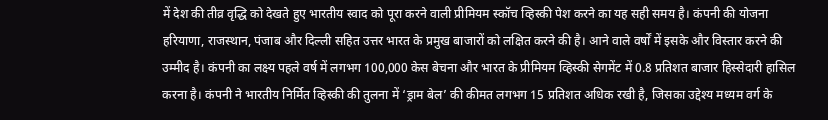में देश की तीव्र वृद्धि को देखते हुए भारतीय स्वाद को पूरा करने वाली प्रीमियम स्कॉच व्हिस्की पेश करने का यह सही समय है। कंपनी की योजना हरियाणा, राजस्थान, पंजाब और दिल्ली सहित उत्तर भारत के प्रमुख बाजारों को लक्षित करने की है। आने वाले वर्षों में इसके और विस्तार करने की उम्मीद है। कंपनी का लक्ष्य पहले वर्ष में लगभग 100,000 केस बेचना और भारत के प्रीमियम व्हिस्की सेगमेंट में 0.8 प्रतिशत बाजार हिस्सेदारी हासिल करना है। कंपनी ने भारतीय निर्मित व्हिस्की की तुलना में ‘ड्राम बेल’ की कीमत लगभग 15 प्रतिशत अधिक रखी है, जिसका उद्देश्य मध्यम वर्ग के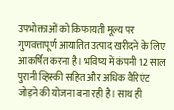उपभोक्ताओं को किफायती मूल्य पर गुणवत्तापूर्ण आयातित उत्पाद खरीदने के लिए आकर्षित करना है। भविष्य में कंपनी 12 साल पुरानी व्हिस्की सहित और अधिक वैरिएंट जोड़ने की योजना बना रही है। साथ ही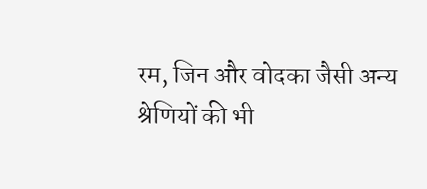रम, जिन और वोदका जैसी अन्य श्रेणियों की भी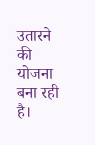उतारने की योजना बना रही है।